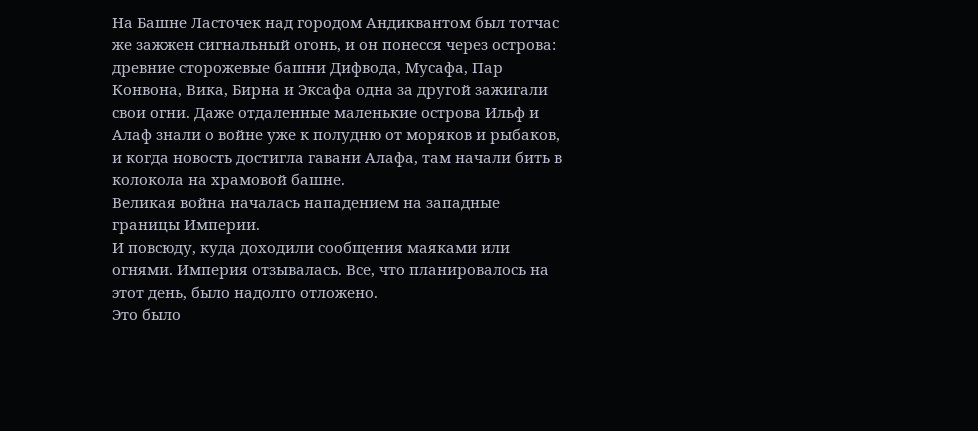На Башне Ласточек над городом Андиквантом был тотчас же зажжен сигнальный огонь, и он понесся через острова: древние сторожевые башни Дифвода, Мусафа, Пар Конвона, Вика, Бирна и Эксафа одна за другой зажигали свои огни. Даже отдаленные маленькие острова Ильф и Алаф знали о войне уже к полудню от моряков и рыбаков, и когда новость достигла гавани Алафа, там начали бить в колокола на храмовой башне.
Великая война началась нападением на западные границы Империи.
И повсюду, куда доходили сообщения маяками или огнями. Империя отзывалась. Все, что планировалось на этот день, было надолго отложено.
Это было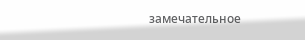замечательное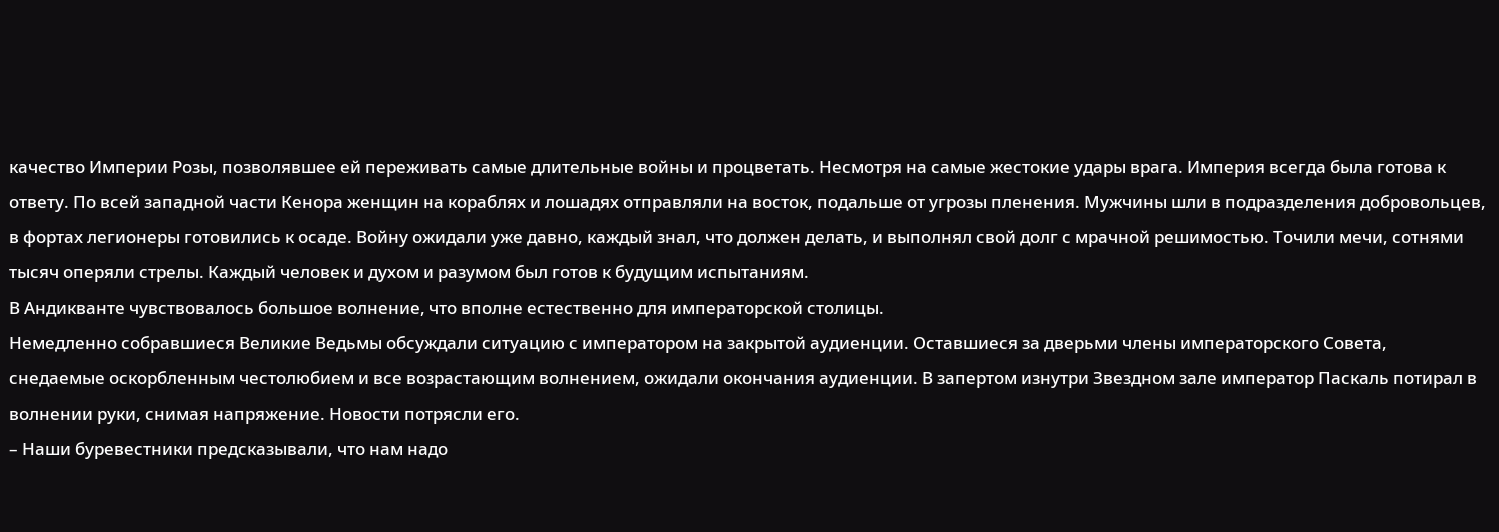качество Империи Розы, позволявшее ей переживать самые длительные войны и процветать. Несмотря на самые жестокие удары врага. Империя всегда была готова к ответу. По всей западной части Кенора женщин на кораблях и лошадях отправляли на восток, подальше от угрозы пленения. Мужчины шли в подразделения добровольцев, в фортах легионеры готовились к осаде. Войну ожидали уже давно, каждый знал, что должен делать, и выполнял свой долг с мрачной решимостью. Точили мечи, сотнями тысяч оперяли стрелы. Каждый человек и духом и разумом был готов к будущим испытаниям.
В Андикванте чувствовалось большое волнение, что вполне естественно для императорской столицы.
Немедленно собравшиеся Великие Ведьмы обсуждали ситуацию с императором на закрытой аудиенции. Оставшиеся за дверьми члены императорского Совета, снедаемые оскорбленным честолюбием и все возрастающим волнением, ожидали окончания аудиенции. В запертом изнутри Звездном зале император Паскаль потирал в волнении руки, снимая напряжение. Новости потрясли его.
– Наши буревестники предсказывали, что нам надо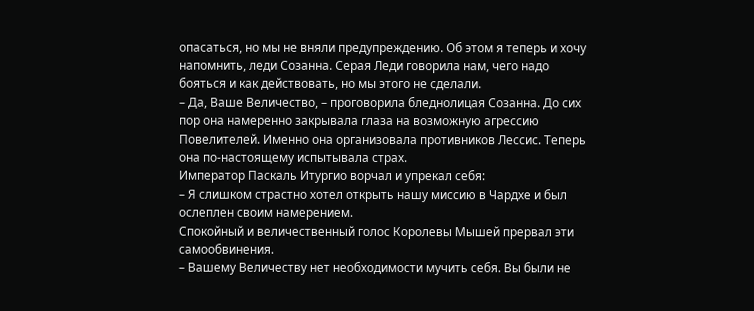опасаться, но мы не вняли предупреждению. Об этом я теперь и хочу напомнить, леди Созанна. Серая Леди говорила нам, чего надо бояться и как действовать, но мы этого не сделали.
– Да, Ваше Величество, – проговорила бледнолицая Созанна. До сих пор она намеренно закрывала глаза на возможную агрессию Повелителей. Именно она организовала противников Лессис. Теперь она по-настоящему испытывала страх.
Император Паскаль Итургио ворчал и упрекал себя:
– Я слишком страстно хотел открыть нашу миссию в Чардхе и был ослеплен своим намерением.
Спокойный и величественный голос Королевы Мышей прервал эти самообвинения.
– Вашему Величеству нет необходимости мучить себя. Вы были не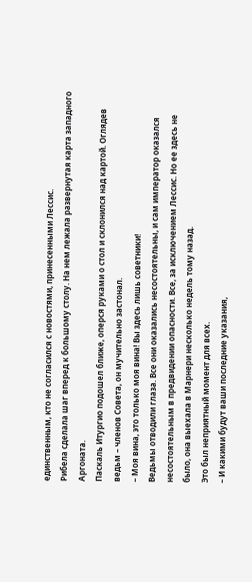единственным, кто не согласился с новостями, принесенными Лессис.
Рибела сделала шаг вперед к большому столу. На нем лежала развернутая карта западного Аргоната.
Паскаль Итургио подошел ближе, оперся руками о стол и склонился над картой. Оглядев ведьм – членов Совета, он мучительно застонал.
– Моя вина, это только моя вина! Вы здесь лишь советники!
Ведьмы отводили глаза. Все они оказались несостоятельны, и сам император оказался несостоятельным в предвидении опасности. Все, за исключением Лессис. Но ее здесь не было, она выехала в Марнери несколько недель тому назад.
Это был неприятный момент для всех.
– И какими будут ваши последние указания,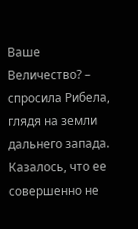Ваше Величество? – спросила Рибела, глядя на земли дальнего запада. Казалось, что ее совершенно не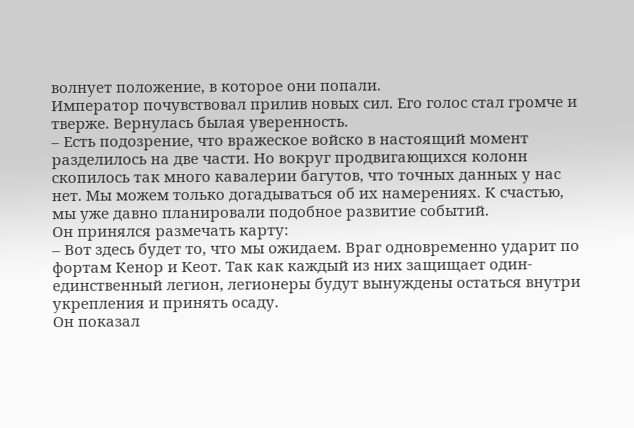волнует положение, в которое они попали.
Император почувствовал прилив новых сил. Его голос стал громче и тверже. Вернулась былая уверенность.
– Есть подозрение, что вражеское войско в настоящий момент разделилось на две части. Но вокруг продвигающихся колонн скопилось так много кавалерии багутов, что точных данных у нас нет. Мы можем только догадываться об их намерениях. К счастью, мы уже давно планировали подобное развитие событий.
Он принялся размечать карту:
– Вот здесь будет то, что мы ожидаем. Враг одновременно ударит по фортам Кенор и Кеот. Так как каждый из них защищает один-единственный легион, легионеры будут вынуждены остаться внутри укрепления и принять осаду.
Он показал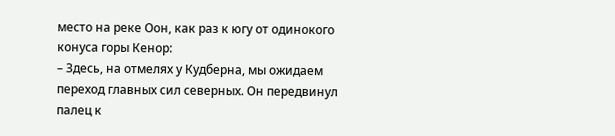место на реке Оон, как раз к югу от одинокого конуса горы Кенор:
– Здесь, на отмелях у Кудберна, мы ожидаем переход главных сил северных. Он передвинул палец к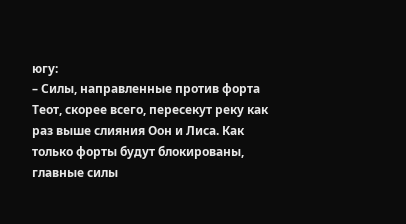югу:
– Силы, направленные против форта Теот, скорее всего, пересекут реку как раз выше слияния Оон и Лиса. Как только форты будут блокированы, главные силы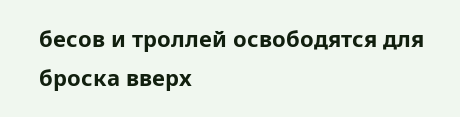бесов и троллей освободятся для броска вверх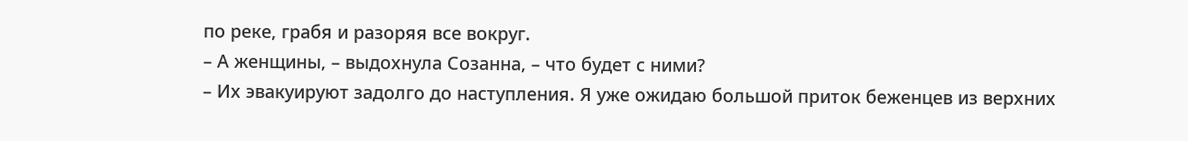по реке, грабя и разоряя все вокруг.
– А женщины, – выдохнула Созанна, – что будет с ними?
– Их эвакуируют задолго до наступления. Я уже ожидаю большой приток беженцев из верхних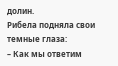долин.
Рибела подняла свои темные глаза:
– Как мы ответим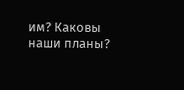им? Каковы наши планы?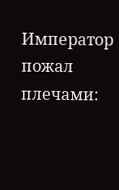Император пожал плечами: